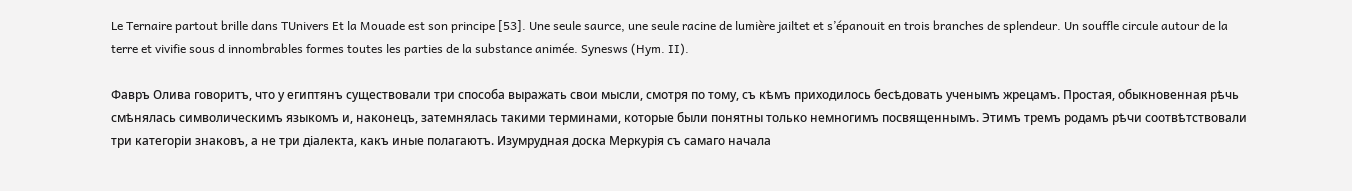Le Ternaire partout brille dans TUnivers Et la Mouade est son principe [53]. Une seule saurce, une seule racine de lumière jailtet et s’épanouit en trois branches de splendeur. Un souffle circule autour de la terre et vivifie sous d innombrables formes toutes les parties de la substance animée. Synesws (Hym. II).

Фавръ Олива говоритъ, что у египтянъ существовали три способа выражать свои мысли, смотря по тому, съ кѣмъ приходилось бесѣдовать ученымъ жрецамъ. Простая, обыкновенная рѣчь смѣнялась символическимъ языкомъ и, наконецъ, затемнялась такими терминами, которые были понятны только немногимъ посвященнымъ. Этимъ тремъ родамъ рѣчи соотвѣтствовали три категоріи знаковъ, а не три діалекта, какъ иные полагаютъ. Изумрудная доска Меркурія съ самаго начала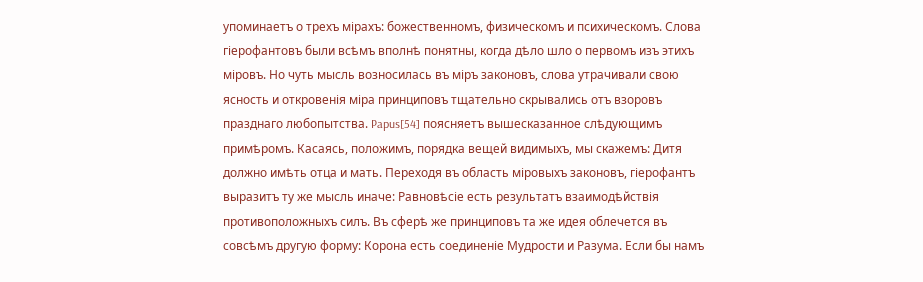упоминаетъ о трехъ мірахъ: божественномъ, физическомъ и психическомъ. Слова гіерофантовъ были всѣмъ вполнѣ понятны, когда дѣло шло о первомъ изъ этихъ міровъ. Но чуть мысль возносилась въ міръ законовъ, слова утрачивали свою ясность и откровенія міра принциповъ тщательно скрывались отъ взоровъ празднаго любопытства. Papus[54] поясняетъ вышесказанное слѣдующимъ примѣромъ. Касаясь, положимъ, порядка вещей видимыхъ, мы скажемъ: Дитя должно имѣть отца и мать. Переходя въ область міровыхъ законовъ, гіерофантъ выразитъ ту же мысль иначе: Равновѣсіе есть результатъ взаимодѣйствія противоположныхъ силъ. Въ сферѣ же принциповъ та же идея облечется въ совсѣмъ другую форму: Корона есть соединеніе Мудрости и Разума. Если бы намъ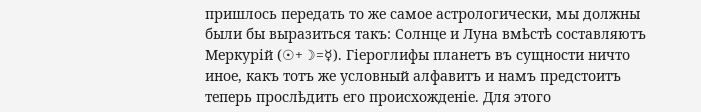пришлось передать то же самое астрологически, мы должны были бы выразиться такъ: Солнце и Луна вмѣстѣ составляютъ Меркурій (☉+☽=☿). Гіероглифы планетъ въ сущности ничто иное, какъ тотъ же условный алфавитъ и намъ предстоитъ теперь прослѣдить его происхожденіе. Для этого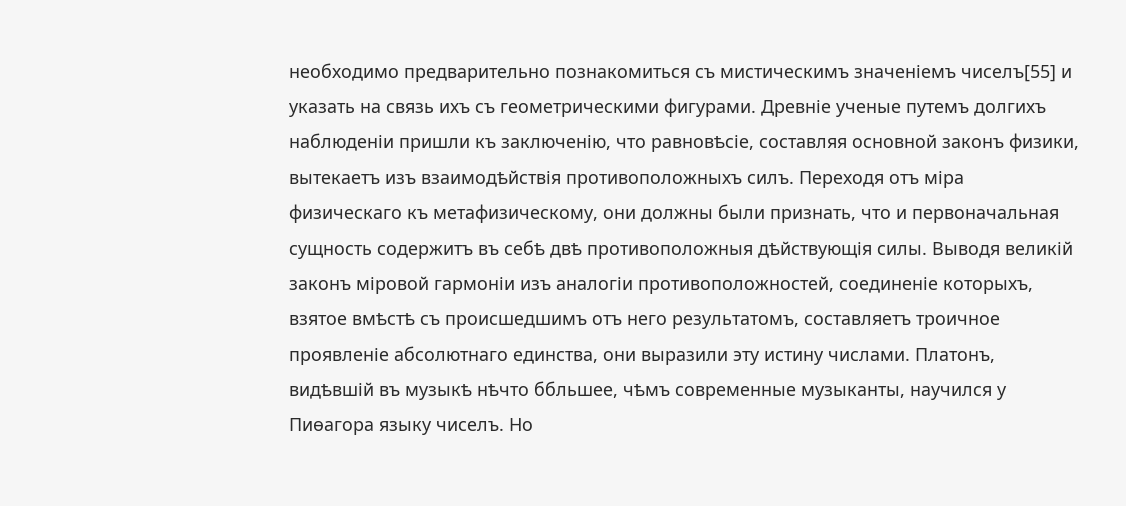необходимо предварительно познакомиться съ мистическимъ значеніемъ чиселъ[55] и указать на связь ихъ съ геометрическими фигурами. Древніе ученые путемъ долгихъ наблюденіи пришли къ заключенію, что равновѣсіе, составляя основной законъ физики, вытекаетъ изъ взаимодѣйствія противоположныхъ силъ. Переходя отъ міра физическаго къ метафизическому, они должны были признать, что и первоначальная сущность содержитъ въ себѣ двѣ противоположныя дѣйствующія силы. Выводя великій законъ міровой гармоніи изъ аналогіи противоположностей, соединеніе которыхъ, взятое вмѣстѣ съ происшедшимъ отъ него результатомъ, составляетъ троичное проявленіе абсолютнаго единства, они выразили эту истину числами. Платонъ, видѣвшій въ музыкѣ нѣчто ббльшее, чѣмъ современные музыканты, научился у Пиѳагора языку чиселъ. Но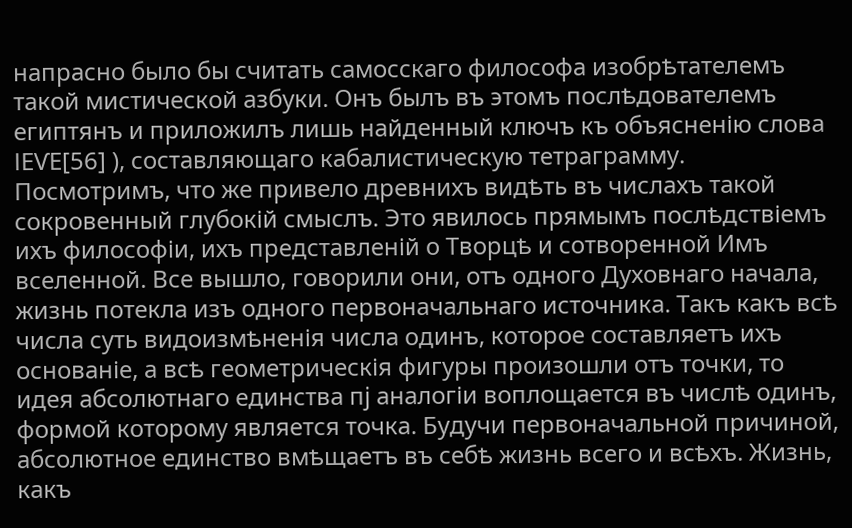напрасно было бы считать самосскаго философа изобрѣтателемъ такой мистической азбуки. Онъ былъ въ этомъ послѣдователемъ египтянъ и приложилъ лишь найденный ключъ къ объясненію слова ІЕѴЕ[56] ), составляющаго кабалистическую тетраграмму. Посмотримъ, что же привело древнихъ видѣть въ числахъ такой сокровенный глубокій смыслъ. Это явилось прямымъ послѣдствіемъ ихъ философіи, ихъ представленій о Творцѣ и сотворенной Имъ вселенной. Все вышло, говорили они, отъ одного Духовнаго начала, жизнь потекла изъ одного первоначальнаго источника. Такъ какъ всѣ числа суть видоизмѣненія числа одинъ, которое составляетъ ихъ основаніе, а всѣ геометрическія фигуры произошли отъ точки, то идея абсолютнаго единства пj аналогіи воплощается въ числѣ одинъ, формой которому является точка. Будучи первоначальной причиной, абсолютное единство вмѣщаетъ въ себѣ жизнь всего и всѣхъ. Жизнь, какъ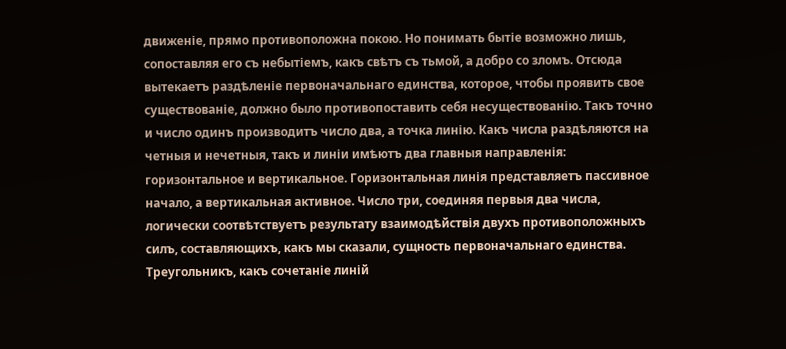движеніе, прямо противоположна покою. Но понимать бытіе возможно лишь, сопоставляя его съ небытіемъ, какъ свѣтъ съ тьмой, а добро со зломъ. Отсюда вытекаетъ раздѣленіе первоначальнаго единства, которое, чтобы проявить свое существованіе, должно было противопоставить себя несуществованію. Такъ точно и число одинъ производитъ число два, а точка линію. Какъ числа раздѣляются на четныя и нечетныя, такъ и линіи имѣютъ два главныя направленія: горизонтальное и вертикальное. Горизонтальная линія представляетъ пассивное начало, а вертикальная активное. Число три, соединяя первыя два числа, логически соотвѣтствуетъ результату взаимодѣйствія двухъ противоположныхъ силъ, составляющихъ, какъ мы сказали, сущность первоначальнаго единства. Треугольникъ, какъ сочетаніе линій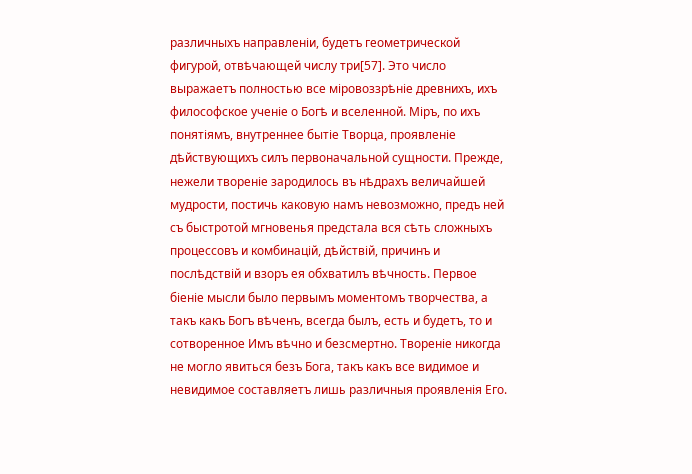различныхъ направленіи, будетъ геометрической фигурой, отвѣчающей числу три[57]. Это число выражаетъ полностью все міровоззрѣніе древнихъ, ихъ философское ученіе о Богѣ и вселенной. Міръ, по ихъ понятіямъ, внутреннее бытіе Творца, проявленіе дѣйствующихъ силъ первоначальной сущности. Прежде, нежели твореніе зародилось въ нѣдрахъ величайшей мудрости, постичь каковую намъ невозможно, предъ ней съ быстротой мгновенья предстала вся сѣть сложныхъ процессовъ и комбинацій, дѣйствій, причинъ и послѣдствій и взоръ ея обхватилъ вѣчность. Первое біеніе мысли было первымъ моментомъ творчества, а такъ какъ Богъ вѣченъ, всегда былъ, есть и будетъ, то и сотворенное Имъ вѣчно и безсмертно. Твореніе никогда не могло явиться безъ Бога, такъ какъ все видимое и невидимое составляетъ лишь различныя проявленія Его.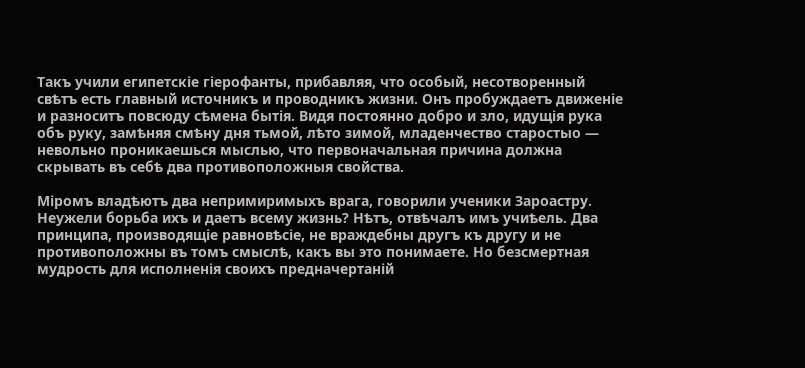Такъ учили египетскіе гіерофанты, прибавляя, что особый, несотворенный свѣтъ есть главный источникъ и проводникъ жизни. Онъ пробуждаетъ движеніе и разноситъ повсюду сѣмена бытія. Видя постоянно добро и зло, идущія рука объ руку, замѣняя смѣну дня тьмой, лѣто зимой, младенчество старостыо — невольно проникаешься мыслью, что первоначальная причина должна скрывать въ себѣ два противоположныя свойства.

Міромъ владѣютъ два непримиримыхъ врага, говорили ученики Зароастру. Неужели борьба ихъ и даетъ всему жизнь? Нѣтъ, отвѣчалъ имъ учиѣель. Два принципа, производящіе равновѣсіе, не враждебны другъ къ другу и не противоположны въ томъ смыслѣ, какъ вы это понимаете. Но безсмертная мудрость для исполненія своихъ предначертаній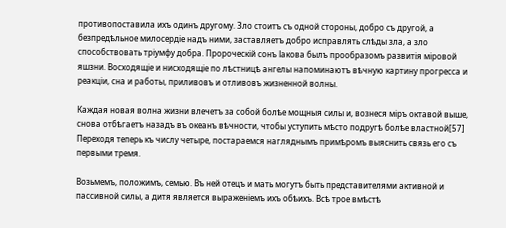противопоставила ихъ одинъ другому. Зло стоитъ съ одной стороны, добро съ другой, а безпредѣльное милосердіе надъ ними, заставляетъ добро исправлять слѣды зла, а зло способствовать тріумфу добра. Пророческій сонъ Іакова былъ прообразомъ развитія міровой яшзни. Восходящіе и нисходящіе по лѣстницѣ ангелы напоминаютъ вѣчную картину прогресса и реакціи, сна и работы, приливовъ и отливовъ жизненной волны.

Каждая новая волна жизни влечетъ за собой болѣе мощныя силы и, вознеся міръ октавой выше, снова отбѣгаетъ назадъ въ океанъ вѣчности, чтобы уступить мѣсто подругѣ болѣе властной[57] Переходя теперь къ числу четыре, постараемся нагляднымъ примѣромъ выяснить связь его съ первыми тремя.

Возьмемъ, положимъ, семью. Въ ней отецъ и мать могутъ быть представителями активной и пассивной силы, а дитя является выраженіемъ ихъ обѣихъ. Всѣ трое вмѣстѣ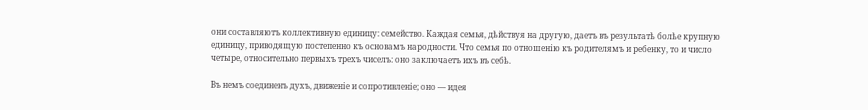они составляютъ коллективную единицу: семейство. Каждая семья, дѣйствуя на другую, даетъ въ результатѣ болѣе крупную единицу, приводящую постепенно къ основамъ народности. Что семья по отношенію къ родителямъ и ребенку, то и число четыре, относительно первыхъ трехъ чиселъ: оно заключаетъ ихъ въ себѣ.

Въ немъ соединенъ духъ, движеніе и сопротивленіе; оно — идея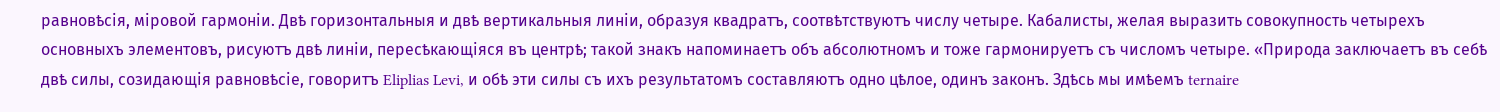равновѣсія, міровой гармоніи. Двѣ горизонтальныя и двѣ вертикальныя линіи, образуя квадратъ, соотвѣтствуютъ числу четыре. Кабалисты, желая выразить совокупность четырехъ основныхъ элементовъ, рисуютъ двѣ линіи, пересѣкающіяся въ центрѣ; такой знакъ напоминаетъ объ абсолютномъ и тоже гармонируетъ съ числомъ четыре. «Природа заключаетъ въ себѣ двѣ силы, созидающія равновѣсіе, говоритъ Eliplias Levi, и обѣ эти силы съ ихъ результатомъ составляютъ одно цѣлое, одинъ законъ. Здѣсь мы имѣемъ ternaire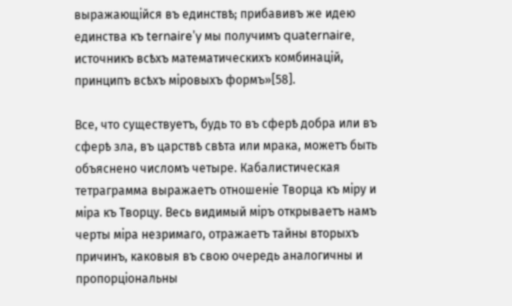выражающійся въ единствѣ; прибавивъ же идею единства къ ternaire’y мы получимъ quaternaire, источникъ всѣхъ математическихъ комбинацій, принципъ всѣхъ міровыхъ формъ»[58].

Все, что существуетъ, будь то въ сферѣ добра или въ сферѣ зла, въ царствѣ свѣта или мрака, можетъ быть объяснено числомъ четыре. Кабалистическая тетраграмма выражаетъ отношеніе Творца къ міру и міра къ Творцу. Весь видимый міръ открываетъ намъ черты міра незримаго, отражаетъ тайны вторыхъ причинъ, каковыя въ свою очередь аналогичны и пропорціональны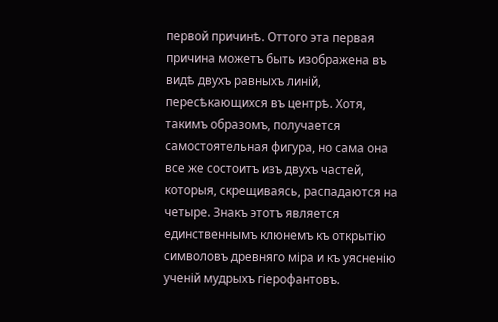первой причинѣ. Оттого эта первая причина можетъ быть изображена въ видѣ двухъ равныхъ линій, пересѣкающихся въ центрѣ. Хотя, такимъ образомъ, получается самостоятельная фигура, но сама она все же состоитъ изъ двухъ частей, которыя, скрещиваясь, распадаются на четыре. Знакъ этотъ является единственнымъ клюнемъ къ открытію символовъ древняго міра и къ уясненію ученій мудрыхъ гіерофантовъ.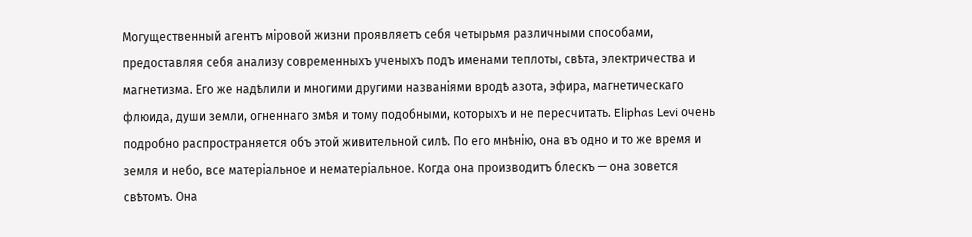Могущественный агентъ міровой жизни проявляетъ себя четырьмя различными способами, предоставляя себя анализу современныхъ ученыхъ подъ именами теплоты, свѣта, электричества и магнетизма. Его же надѣлили и многими другими названіями вродѣ азота, эфира, магнетическаго флюида, души земли, огненнаго змѣя и тому подобными, которыхъ и не пересчитать. Eliphas Levi очень подробно распространяется объ этой живительной силѣ. По его мнѣнію, она въ одно и то же время и земля и небо, все матеріальное и нематеріальное. Когда она производитъ блескъ — она зовется свѣтомъ. Она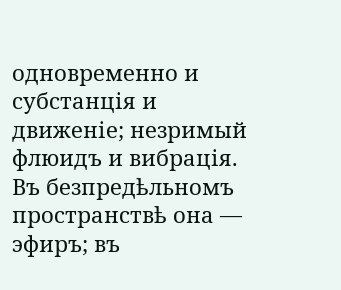одновременно и субстанція и движеніе; незримый флюидъ и вибрація. Въ безпредѣльномъ пространствѣ она — эфиръ; въ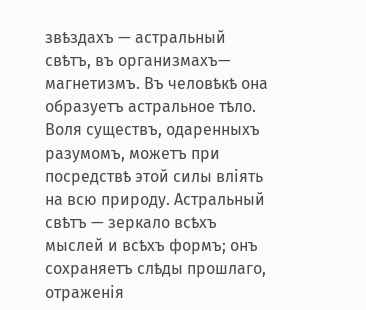звѣздахъ — астральный свѣтъ, въ организмахъ— магнетизмъ. Въ человѣкѣ она образуетъ астральное тѣло. Воля существъ, одаренныхъ разумомъ, можетъ при посредствѣ этой силы вліять на всю природу. Астральный свѣтъ — зеркало всѣхъ мыслей и всѣхъ формъ; онъ сохраняетъ слѣды прошлаго, отраженія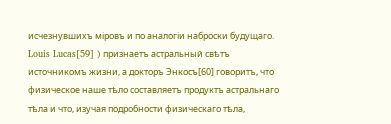исчезнувшихъ міровъ и по аналогіи наброски будущаго. Louis Lucas[59] ) признаетъ астральный свѣтъ источникомъ жизни, а докторъ Энкосъ[60] говоритъ, что физическое наше тѣло составляетъ продуктъ астральнаго тѣла и что, изучая подробности физическаго тѣла,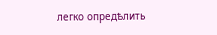легко опредѣлить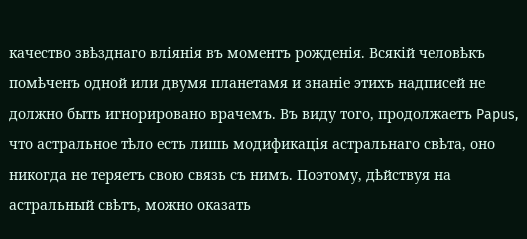качество звѣзднаго вліянія въ моментъ рожденія. Всякій человѣкъ помѣченъ одной или двумя планетамя и знаніе этихъ надписей не должно быть игнорировано врачемъ. Въ виду того, продолжаетъ Papus, что астральное тѣло есть лишь модификація астральнаго свѣта, оно никогда не теряетъ свою связь съ нимъ. Поэтому, дѣйствуя на астральный свѣтъ, можно оказать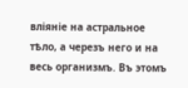вліяніе на астральное тѣло, а черезъ него и на весь организмъ. Въ этомъ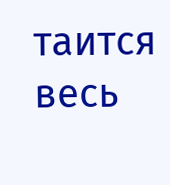таится весь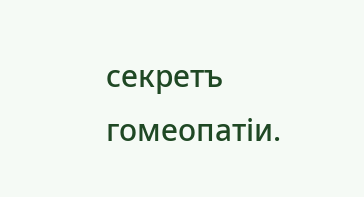секретъ гомеопатіи.